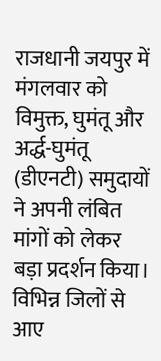राजधानी जयपुर में मंगलवार को विमुक्त, घुमंतू और अर्द्ध-घुमंतू (डीएनटी) समुदायों ने अपनी लंबित मांगों को लेकर बड़ा प्रदर्शन किया। विभिन्न जिलों से आए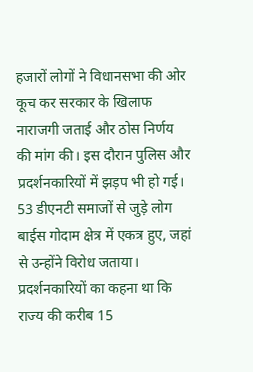हजारों लोगों ने विधानसभा की ओर कूच कर सरकार के खिलाफ नाराजगी जताई और ठोस निर्णय की मांग की। इस दौरान पुलिस और प्रदर्शनकारियों में झड़प भी हो गई।
53 डीएनटी समाजों से जुड़े लोग बाईस गोदाम क्षेत्र में एकत्र हुए, जहां से उन्होंने विरोध जताया। प्रदर्शनकारियों का कहना था कि राज्य की करीब 15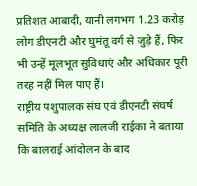प्रतिशत आबादी, यानी लगभग 1.23 करोड़ लोग डीएनटी और घुमंतू वर्ग से जुड़े हैं, फिर भी उन्हें मूलभूत सुविधाएं और अधिकार पूरी तरह नहीं मिल पाए हैं।
राष्ट्रीय पशुपालक संघ एवं डीएनटी संघर्ष समिति के अध्यक्ष लालजी राईका ने बताया कि बालराई आंदोलन के बाद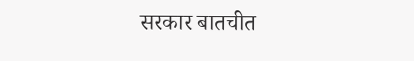सरकार बातचीत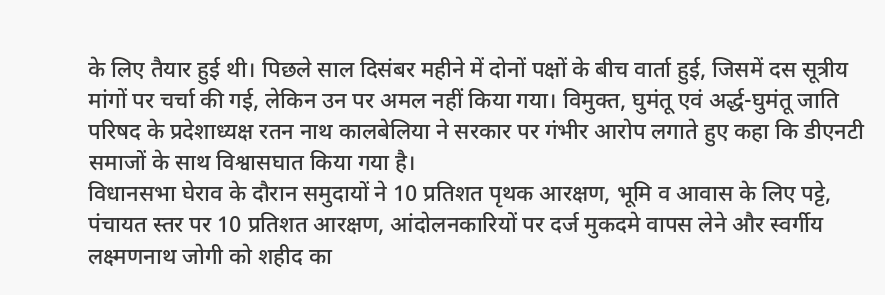के लिए तैयार हुई थी। पिछले साल दिसंबर महीने में दोनों पक्षों के बीच वार्ता हुई, जिसमें दस सूत्रीय मांगों पर चर्चा की गई, लेकिन उन पर अमल नहीं किया गया। विमुक्त, घुमंतू एवं अर्द्ध-घुमंतू जाति परिषद के प्रदेशाध्यक्ष रतन नाथ कालबेलिया ने सरकार पर गंभीर आरोप लगाते हुए कहा कि डीएनटी समाजों के साथ विश्वासघात किया गया है।
विधानसभा घेराव के दौरान समुदायों ने 10 प्रतिशत पृथक आरक्षण, भूमि व आवास के लिए पट्टे, पंचायत स्तर पर 10 प्रतिशत आरक्षण, आंदोलनकारियों पर दर्ज मुकदमे वापस लेने और स्वर्गीय लक्ष्मणनाथ जोगी को शहीद का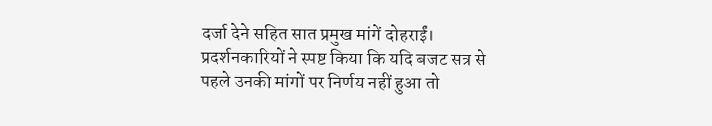दर्जा देने सहित सात प्रमुख मांगें दोहराईं। प्रदर्शनकारियों ने स्पष्ट किया कि यदि बजट सत्र से पहले उनकी मांगों पर निर्णय नहीं हुआ तो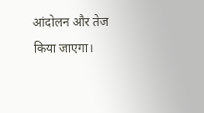आंदोलन और तेज किया जाएगा।